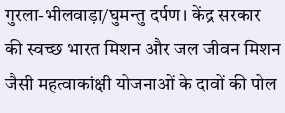गुरला-भीलवाड़ा/घुमन्तु दर्पण। केंद्र सरकार की स्वच्छ भारत मिशन और जल जीवन मिशन जैसी महत्वाकांक्षी योजनाओं के दावों की पोल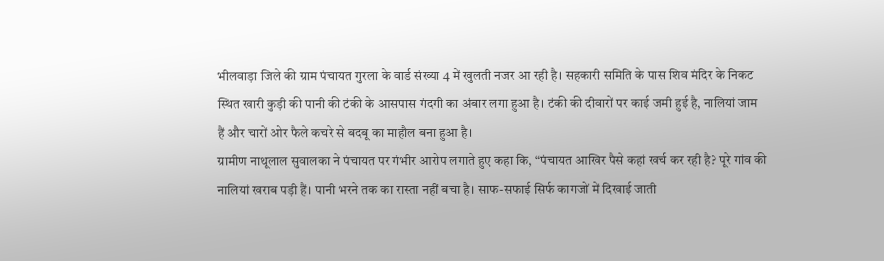भीलवाड़ा जिले की ग्राम पंचायत गुरला के वार्ड संख्या 4 में खुलती नजर आ रही है। सहकारी समिति के पास शिव मंदिर के निकट स्थित खारी कुड़ी की पानी की टंकी के आसपास गंदगी का अंबार लगा हुआ है। टंकी की दीवारों पर काई जमी हुई है, नालियां जाम हैं और चारों ओर फैले कचरे से बदबू का माहौल बना हुआ है।
ग्रामीण नाथूलाल सुवालका ने पंचायत पर गंभीर आरोप लगाते हुए कहा कि, “पंचायत आखिर पैसे कहां खर्च कर रही है? पूरे गांव की नालियां खराब पड़ी हैं। पानी भरने तक का रास्ता नहीं बचा है। साफ-सफाई सिर्फ कागजों में दिखाई जाती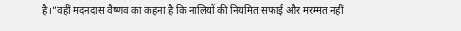है।”वहीं मदनदास वैष्णव का कहना है कि नालियों की नियमित सफाई और मरम्मत नहीं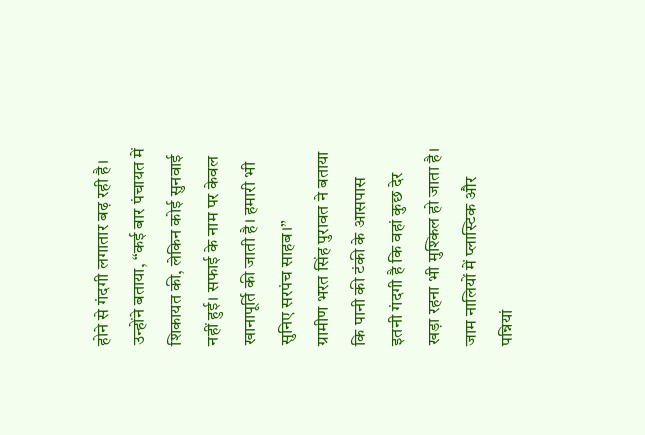होने से गंदगी लगातार बढ़ रही है। उन्होंने बताया, “कई बार पंचायत में शिकायत की, लेकिन कोई सुनवाई नहीं हुई। सफाई के नाम पर केवल खानापूर्ति की जाती है। हमारी भी सुनिए सरपंच साहब।”
ग्रामीण भरत सिंह पुरावत ने बताया कि पानी की टंकी के आसपास इतनी गंदगी है कि वहां कुछ देर खड़ा रहना भी मुश्किल हो जाता है। जाम नालियों में प्लास्टिक और पन्नियां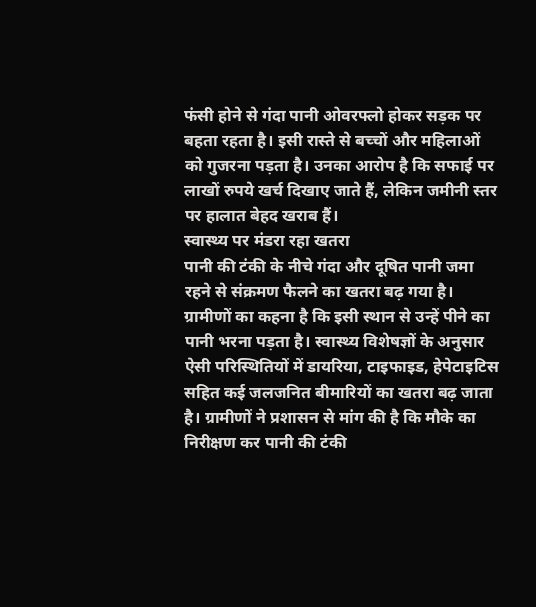फंसी होने से गंदा पानी ओवरफ्लो होकर सड़क पर बहता रहता है। इसी रास्ते से बच्चों और महिलाओं को गुजरना पड़ता है। उनका आरोप है कि सफाई पर लाखों रुपये खर्च दिखाए जाते हैं, लेकिन जमीनी स्तर पर हालात बेहद खराब हैं।
स्वास्थ्य पर मंडरा रहा खतरा
पानी की टंकी के नीचे गंदा और दूषित पानी जमा रहने से संक्रमण फैलने का खतरा बढ़ गया है। ग्रामीणों का कहना है कि इसी स्थान से उन्हें पीने का पानी भरना पड़ता है। स्वास्थ्य विशेषज्ञों के अनुसार ऐसी परिस्थितियों में डायरिया, टाइफाइड, हेपेटाइटिस सहित कई जलजनित बीमारियों का खतरा बढ़ जाता है। ग्रामीणों ने प्रशासन से मांग की है कि मौके का निरीक्षण कर पानी की टंकी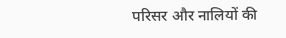परिसर और नालियों की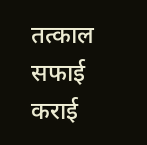तत्काल सफाई कराई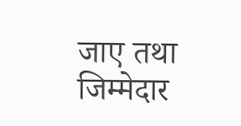जाए तथा जिम्मेदार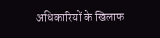अधिकारियों के खिलाफ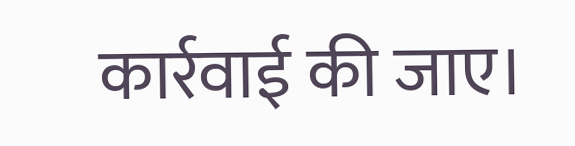कार्रवाई की जाए।